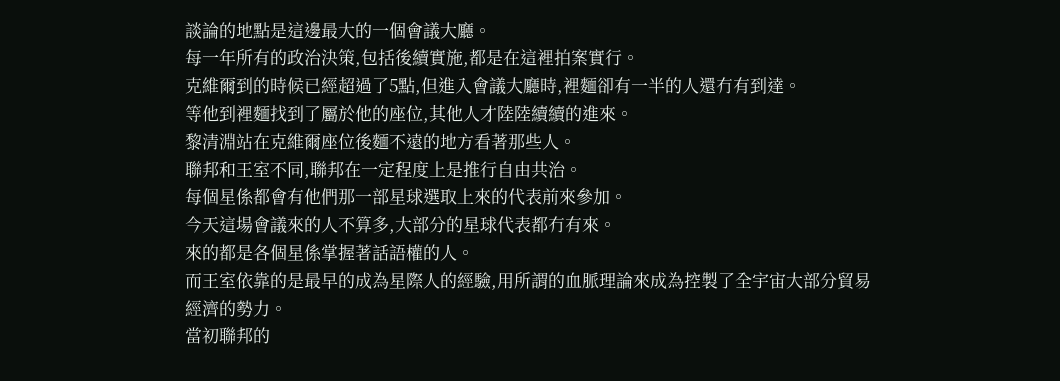談論的地點是這邊最大的一個會議大廳。
每一年所有的政治決策,包括後續實施,都是在這裡拍案實行。
克維爾到的時候已經超過了5點,但進入會議大廳時,裡麵卻有一半的人還冇有到達。
等他到裡麵找到了屬於他的座位,其他人才陸陸續續的進來。
黎清淵站在克維爾座位後麵不遠的地方看著那些人。
聯邦和王室不同,聯邦在一定程度上是推行自由共治。
每個星係都會有他們那一部星球選取上來的代表前來參加。
今天這場會議來的人不算多,大部分的星球代表都冇有來。
來的都是各個星係掌握著話語權的人。
而王室依靠的是最早的成為星際人的經驗,用所謂的血脈理論來成為控製了全宇宙大部分貿易經濟的勢力。
當初聯邦的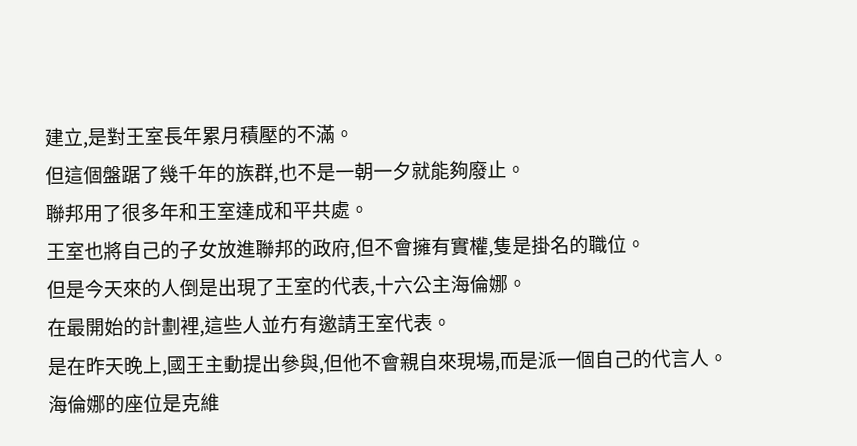建立,是對王室長年累月積壓的不滿。
但這個盤踞了幾千年的族群,也不是一朝一夕就能夠廢止。
聯邦用了很多年和王室達成和平共處。
王室也將自己的子女放進聯邦的政府,但不會擁有實權,隻是掛名的職位。
但是今天來的人倒是出現了王室的代表,十六公主海倫娜。
在最開始的計劃裡,這些人並冇有邀請王室代表。
是在昨天晚上,國王主動提出參與,但他不會親自來現場,而是派一個自己的代言人。
海倫娜的座位是克維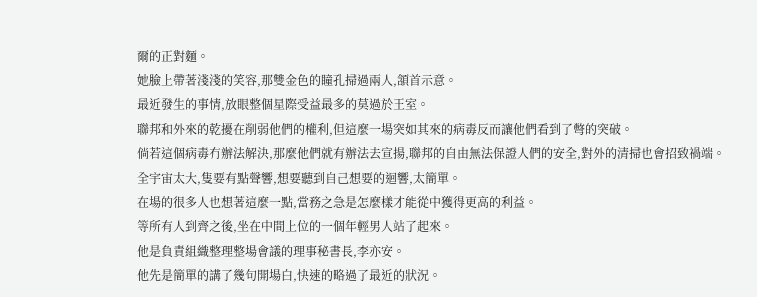爾的正對麵。
她臉上帶著淺淺的笑容,那雙金色的瞳孔掃過兩人,頷首示意。
最近發生的事情,放眼整個星際受益最多的莫過於王室。
聯邦和外來的乾擾在削弱他們的權利,但這麼一場突如其來的病毒反而讓他們看到了彆的突破。
倘若這個病毒冇辦法解決,那麼他們就有辦法去宣揚,聯邦的自由無法保證人們的安全,對外的清掃也會招致禍端。
全宇宙太大,隻要有點聲響,想要聽到自己想要的迴響,太簡單。
在場的很多人也想著這麼一點,當務之急是怎麼樣才能從中獲得更高的利益。
等所有人到齊之後,坐在中間上位的一個年輕男人站了起來。
他是負責組織整理整場會議的理事秘書長,李亦安。
他先是簡單的講了幾句開場白,快速的略過了最近的狀況。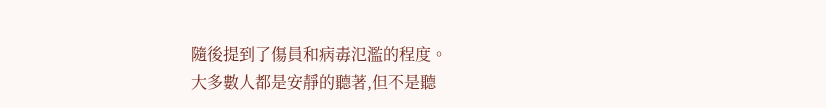隨後提到了傷員和病毒氾濫的程度。
大多數人都是安靜的聽著,但不是聽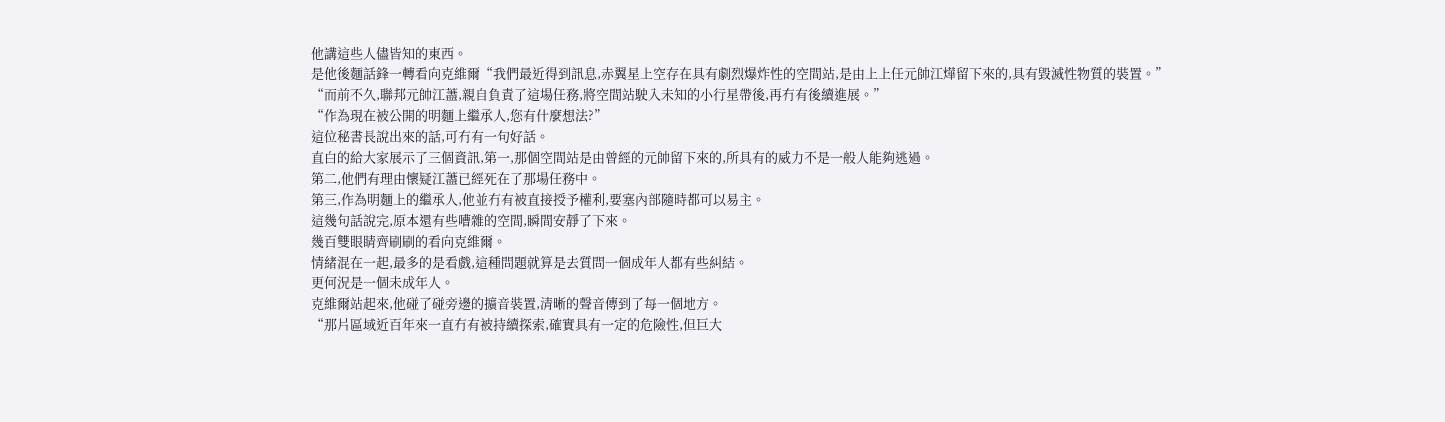他講這些人儘皆知的東西。
是他後麵話鋒一轉看向克維爾“我們最近得到訊息,赤翼星上空存在具有劇烈爆炸性的空間站,是由上上任元帥江燁留下來的,具有毀滅性物質的裝置。”
“而前不久,聯邦元帥江藎,親自負責了這場任務,將空間站駛入未知的小行星帶後,再冇有後續進展。”
“作為現在被公開的明麵上繼承人,您有什麼想法?”
這位秘書長說出來的話,可冇有一句好話。
直白的給大家展示了三個資訊,第一,那個空間站是由曾經的元帥留下來的,所具有的威力不是一般人能夠逃過。
第二,他們有理由懷疑江藎已經死在了那場任務中。
第三,作為明麵上的繼承人,他並冇有被直接授予權利,要塞內部隨時都可以易主。
這幾句話說完,原本還有些嘈雜的空間,瞬間安靜了下來。
幾百雙眼睛齊刷刷的看向克維爾。
情緒混在一起,最多的是看戲,這種問題就算是去質問一個成年人都有些糾結。
更何況是一個未成年人。
克維爾站起來,他碰了碰旁邊的擴音裝置,清晰的聲音傳到了每一個地方。
“那片區域近百年來一直冇有被持續探索,確實具有一定的危險性,但巨大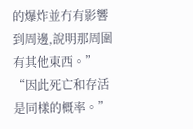的爆炸並冇有影響到周邊,說明那周圍有其他東西。”
“因此死亡和存活是同樣的概率。”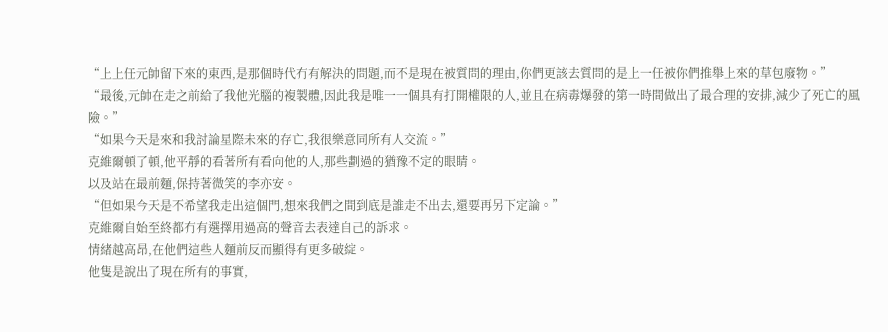“上上任元帥留下來的東西,是那個時代冇有解決的問題,而不是現在被質問的理由,你們更該去質問的是上一任被你們推舉上來的草包廢物。”
“最後,元帥在走之前給了我他光腦的複製體,因此我是唯一一個具有打開權限的人,並且在病毒爆發的第一時間做出了最合理的安排,減少了死亡的風險。”
“如果今天是來和我討論星際未來的存亡,我很樂意同所有人交流。”
克維爾頓了頓,他平靜的看著所有看向他的人,那些劃過的猶豫不定的眼睛。
以及站在最前麵,保持著微笑的李亦安。
“但如果今天是不希望我走出這個門,想來我們之間到底是誰走不出去,還要再另下定論。”
克維爾自始至終都冇有選擇用過高的聲音去表達自己的訴求。
情緒越高昂,在他們這些人麵前反而顯得有更多破綻。
他隻是說出了現在所有的事實,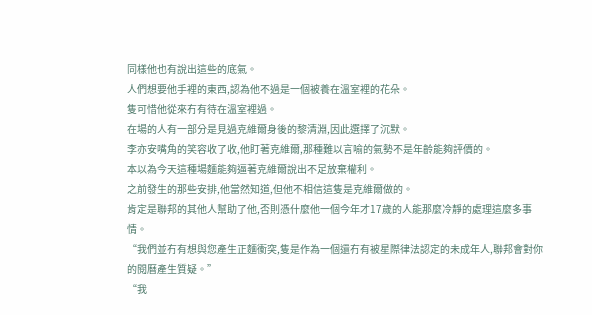同樣他也有說出這些的底氣。
人們想要他手裡的東西,認為他不過是一個被養在溫室裡的花朵。
隻可惜他從來冇有待在溫室裡過。
在場的人有一部分是見過克維爾身後的黎清淵,因此選擇了沉默。
李亦安嘴角的笑容收了收,他盯著克維爾,那種難以言喻的氣勢不是年齡能夠評價的。
本以為今天這種場麵能夠逼著克維爾說出不足放棄權利。
之前發生的那些安排,他當然知道,但他不相信這隻是克維爾做的。
肯定是聯邦的其他人幫助了他,否則憑什麼他一個今年才17歲的人能那麼冷靜的處理這麼多事情。
“我們並冇有想與您產生正麵衝突,隻是作為一個還冇有被星際律法認定的未成年人,聯邦會對你的閱曆產生質疑。”
“我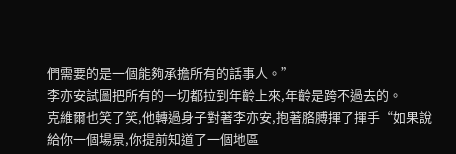們需要的是一個能夠承擔所有的話事人。”
李亦安試圖把所有的一切都拉到年齡上來,年齡是跨不過去的。
克維爾也笑了笑,他轉過身子對著李亦安,抱著胳膊揮了揮手“如果說給你一個場景,你提前知道了一個地區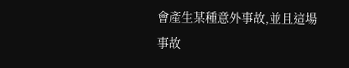會產生某種意外事故,並且這場事故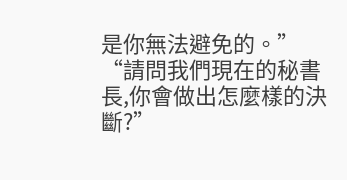是你無法避免的。”
“請問我們現在的秘書長,你會做出怎麼樣的決斷?”